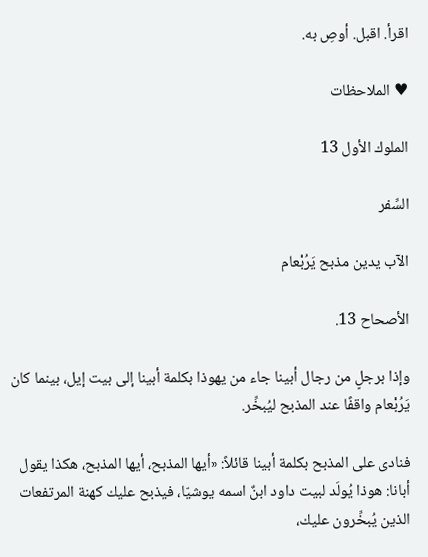اقرأ. اقبل. أوصِ به.

♥ الملاحظات

الملوك الأول 13

السِّفر

الآب يدين مذبح يَرُبْعام

الأصحاح 13.

وإذا برجلٍ من رجال أبينا جاء من يهوذا بكلمة أبينا إلى بيت إيل، بينما كان يَرُبْعام واقفًا عند المذبح ليُبخِّر.

فنادى على المذبح بكلمة أبينا قائلاً: «أيها المذبح، أيها المذبح، هكذا يقول أبانا: هوذا يُولَد لبيت داود ابنٌ اسمه يوشيّا، فيذبح عليك كهنة المرتفعات الذين يُبخِّرون عليك،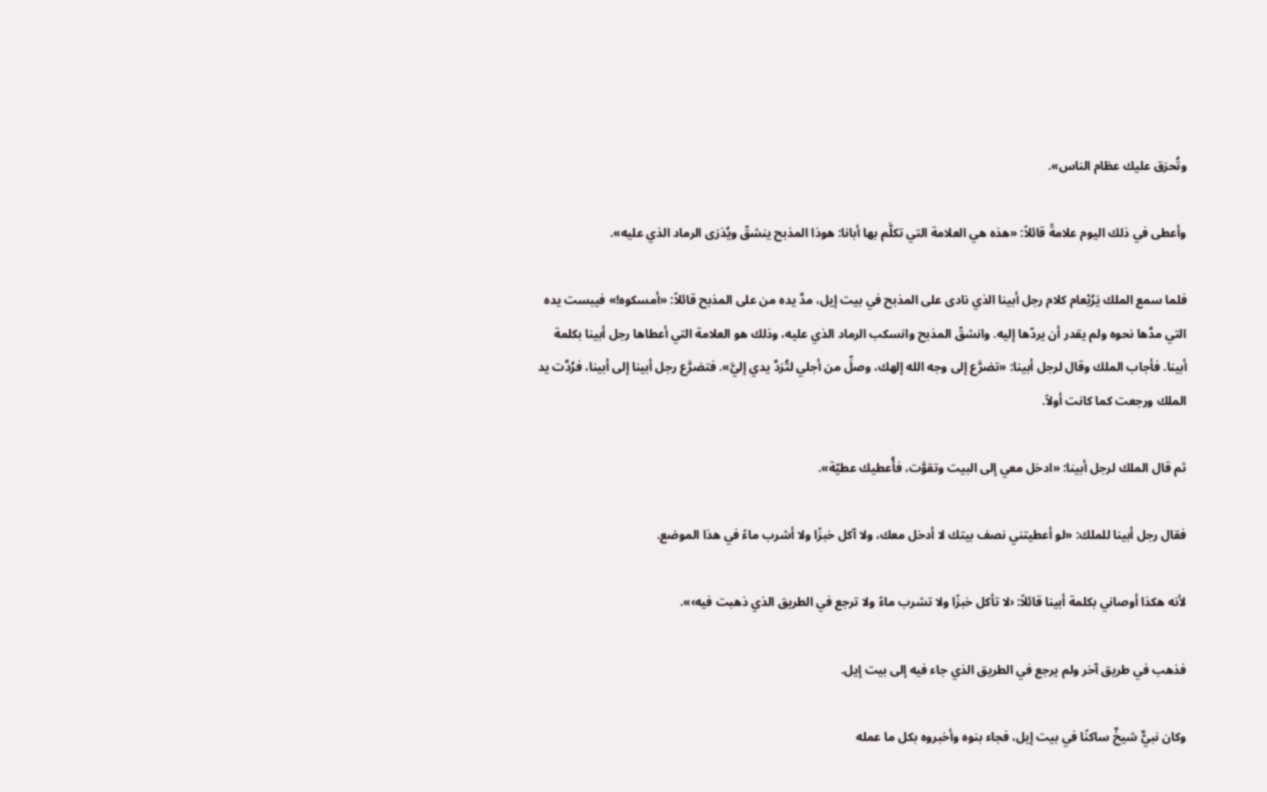وتُحرَق عليك عظام الناس».

وأعطى في ذلك اليوم علامةً قائلاً: «هذه هي العلامة التي تكلَّم بها أبانا: هوذا المذبح ينشقّ ويُذرَى الرماد الذي عليه».

فلما سمع الملك يَرُبْعام كلام رجل أبينا الذي نادى على المذبح في بيت إيل، مدَّ يده من على المذبح قائلاً: «أمسكوه!» فيبست يده التي مدَّها نحوه ولم يقدر أن يردّها إليه. وانشقّ المذبح وانسكب الرماد الذي عليه، وذلك هو العلامة التي أعطاها رجل أبينا بكلمة أبينا. فأجاب الملك وقال لرجل أبينا: «تضرَّع إلى وجه الله إلهك، وصلِّ من أجلي لتُرَدَّ يدي إليَّ». فتضرَّع رجل أبينا إلى أبينا، فرُدَّت يد الملك ورجعت كما كانت أولاً.

ثم قال الملك لرجل أبينا: «ادخل معي إلى البيت وتقوَّت، فأُعطيك عطيّة».

فقال رجل أبينا للملك: «لو أعطيتني نصف بيتك لا أدخل معك، ولا آكل خبزًا ولا أشرب ماءً في هذا الموضع.

لأنه هكذا أوصاني بكلمة أبينا قائلاً: ‹لا تأكل خبزًا ولا تشرب ماءً ولا ترجع في الطريق الذي ذهبت فيه›».

فذهب في طريق آخر ولم يرجع في الطريق الذي جاء فيه إلى بيت إيل.

وكان نبيٌّ شيخٌ ساكنًا في بيت إيل، فجاء بنوه وأخبروه بكل ما عمله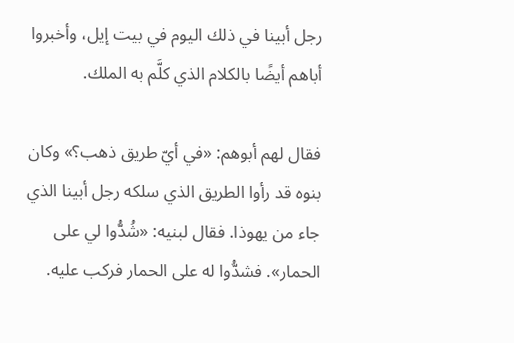رجل أبينا في ذلك اليوم في بيت إيل، وأخبروا أباهم أيضًا بالكلام الذي كلَّم به الملك.

فقال لهم أبوهم: «في أيّ طريق ذهب؟» وكان بنوه قد رأوا الطريق الذي سلكه رجل أبينا الذي جاء من يهوذا. فقال لبنيه: «شُدُّوا لي على الحمار». فشدُّوا له على الحمار فركب عليه.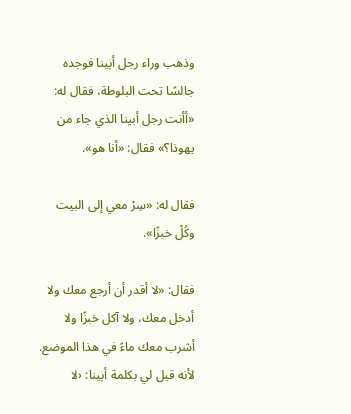وذهب وراء رجل أبينا فوجده جالسًا تحت البلوطة، فقال له: «أأنت رجل أبينا الذي جاء من يهوذا؟» فقال: «أنا هو».

فقال له: «سِرْ معي إلى البيت وكُلْ خبزًا».

فقال: «لا أقدر أن أرجع معك ولا أدخل معك، ولا آكل خبزًا ولا أشرب معك ماءً في هذا الموضع. لأنه قيل لي بكلمة أبينا: ‹لا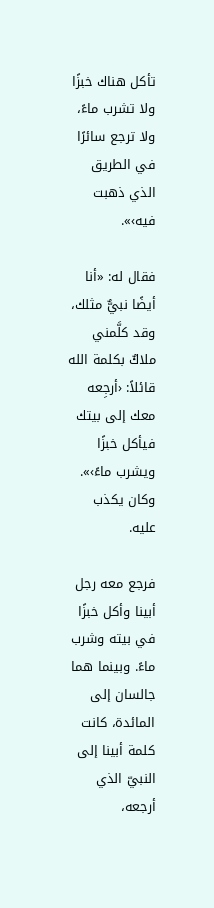تأكل هناك خبزًا ولا تشرب ماءً، ولا ترجع سائرًا في الطريق الذي ذهبت فيه›».

فقال له: «أنا أيضًا نبيٌّ مثلك، وقد كلَّمني ملاكٌ بكلمة الله قائلاً: ‹أرجِعه معك إلى بيتك فيأكل خبزًا ويشرب ماءً›». وكان يكذب عليه.

فرجع معه رجل أبينا وأكل خبزًا في بيته وشرب ماءً. وبينما هما جالسان إلى المائدة، كانت كلمة أبينا إلى النبيّ الذي أرجعه،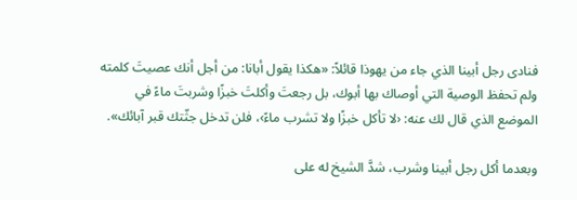فنادى رجل أبينا الذي جاء من يهوذا قائلاً: «هكذا يقول أبانا: من أجل أنك عصيتَ كلمته ولم تحفظ الوصية التي أوصاك بها أبوك، بل رجعتَ وأكلتَ خبزًا وشربتَ ماءً في الموضع الذي قال لك عنه: ‹لا تأكل خبزًا ولا تشرب ماءً›، فلن تدخل جثّتك قبر آبائك».

وبعدما أكل رجل أبينا وشرب، شدَّ الشيخ له على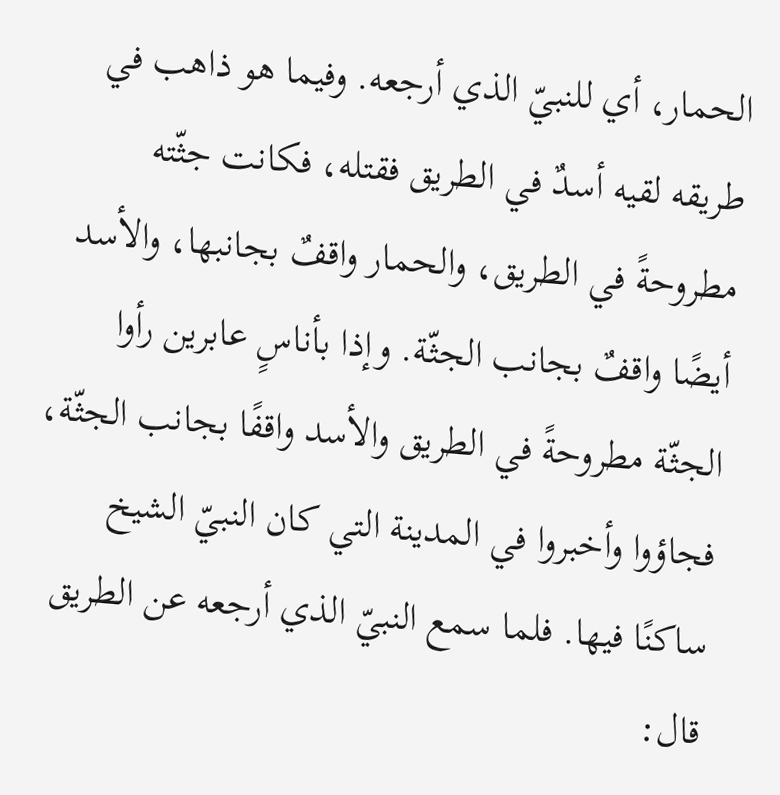الحمار، أي للنبيّ الذي أرجعه. وفيما هو ذاهب في طريقه لقيه أسدٌ في الطريق فقتله، فكانت جثّته مطروحةً في الطريق، والحمار واقفٌ بجانبها، والأسد أيضًا واقفٌ بجانب الجثّة. وإذا بأناسٍ عابرين رأوا الجثّة مطروحةً في الطريق والأسد واقفًا بجانب الجثّة، فجاؤوا وأخبروا في المدينة التي كان النبيّ الشيخ ساكنًا فيها. فلما سمع النبيّ الذي أرجعه عن الطريق قال: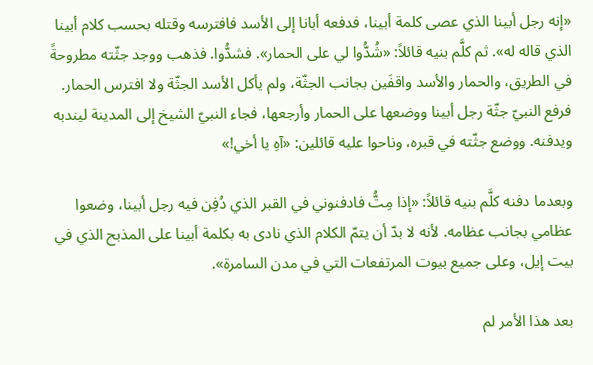«إنه رجل أبينا الذي عصى كلمة أبينا، فدفعه أبانا إلى الأسد فافترسه وقتله بحسب كلام أبينا الذي قاله له». ثم كلَّم بنيه قائلاً: «شُدُّوا لي على الحمار». فشدُّوا. فذهب ووجد جثّته مطروحةً في الطريق، والحمار والأسد واقفَين بجانب الجثّة، ولم يأكل الأسد الجثّة ولا افترس الحمار. فرفع النبيّ جثّة رجل أبينا ووضعها على الحمار وأرجعها، فجاء النبيّ الشيخ إلى المدينة ليندبه ويدفنه. ووضع جثّته في قبره، وناحوا عليه قائلين: «آهِ يا أخي!»

وبعدما دفنه كلَّم بنيه قائلاً: «إذا مِتُّ فادفنوني في القبر الذي دُفِن فيه رجل أبينا، وضعوا عظامي بجانب عظامه. لأنه لا بدّ أن يتمّ الكلام الذي نادى به بكلمة أبينا على المذبح الذي في بيت إيل، وعلى جميع بيوت المرتفعات التي في مدن السامرة».

بعد هذا الأمر لم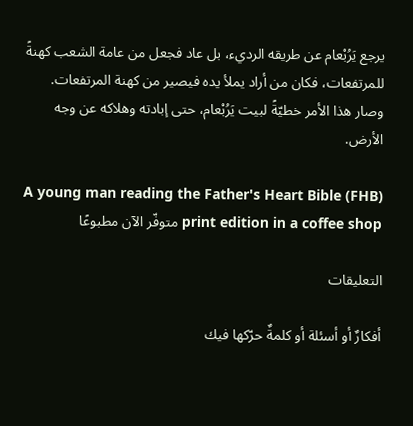يرجع يَرُبْعام عن طريقه الرديء، بل عاد فجعل من عامة الشعب كهنةً للمرتفعات، فكان من أراد يملأ يده فيصير من كهنة المرتفعات. وصار هذا الأمر خطيّةً لبيت يَرُبْعام، حتى إبادته وهلاكه عن وجه الأرض.

A young man reading the Father's Heart Bible (FHB) print edition in a coffee shop متوفّر الآن مطبوعًا

التعليقات

أفكارٌ أو أسئلة أو كلمةٌ حرّكها فيك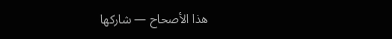هذا الأصحاح — شاركها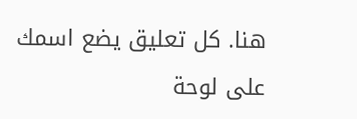هنا. كل تعليق يضع اسمك على لوحة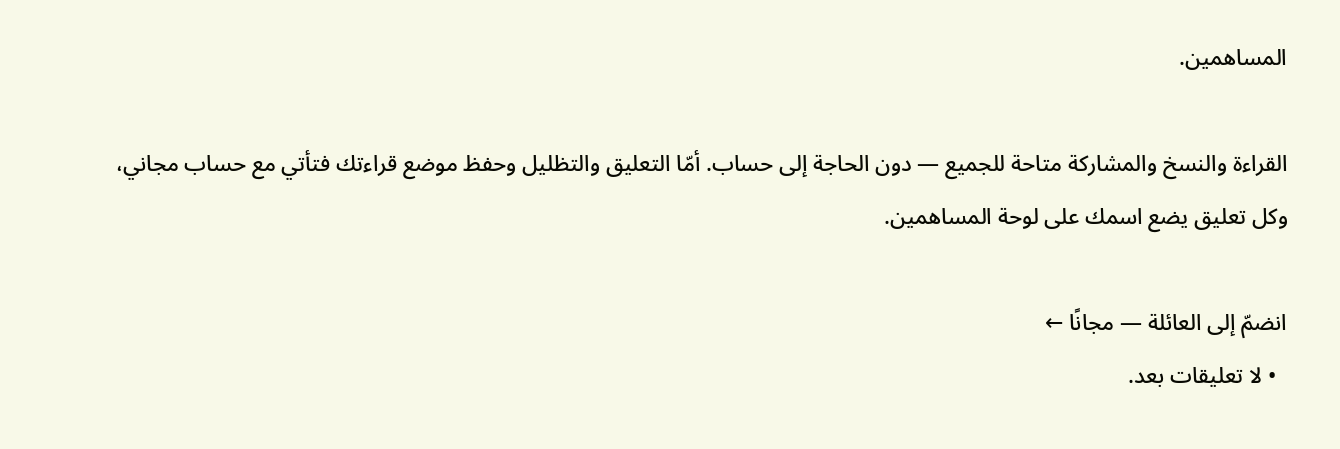المساهمين.

القراءة والنسخ والمشاركة متاحة للجميع — دون الحاجة إلى حساب. أمّا التعليق والتظليل وحفظ موضع قراءتك فتأتي مع حساب مجاني، وكل تعليق يضع اسمك على لوحة المساهمين.

انضمّ إلى العائلة — مجانًا ←
  • لا تعليقات بعد.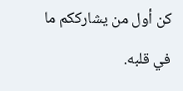كن أول من يشارككم ما في قلبه.